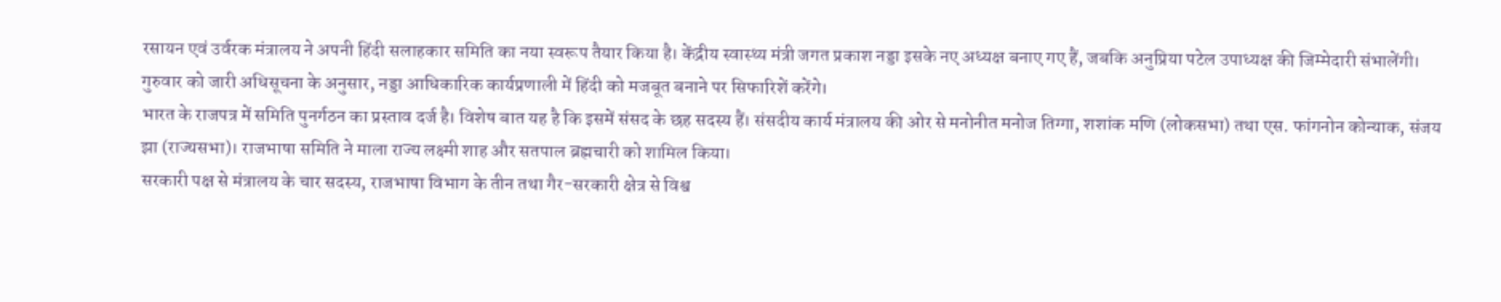रसायन एवं उर्वरक मंत्रालय ने अपनी हिंदी सलाहकार समिति का नया स्वरूप तैयार किया है। केंद्रीय स्वास्थ्य मंत्री जगत प्रकाश नड्डा इसके नए अध्यक्ष बनाए गए हैं, जबकि अनुप्रिया पटेल उपाध्यक्ष की जिम्मेदारी संभालेंगी। गुरुवार को जारी अधिसूचना के अनुसार, नड्डा आधिकारिक कार्यप्रणाली में हिंदी को मजबूत बनाने पर सिफारिशें करेंगे।
भारत के राजपत्र में समिति पुनर्गठन का प्रस्ताव दर्ज है। विशेष बात यह है कि इसमें संसद के छह सदस्य हैं। संसदीय कार्य मंत्रालय की ओर से मनोनीत मनोज तिग्गा, शशांक मणि (लोकसभा) तथा एस. फांगनोन कोन्याक, संजय झा (राज्यसभा)। राजभाषा समिति ने माला राज्य लक्ष्मी शाह और सतपाल ब्रह्मचारी को शामिल किया।
सरकारी पक्ष से मंत्रालय के चार सदस्य, राजभाषा विभाग के तीन तथा गैर-सरकारी क्षेत्र से विश्व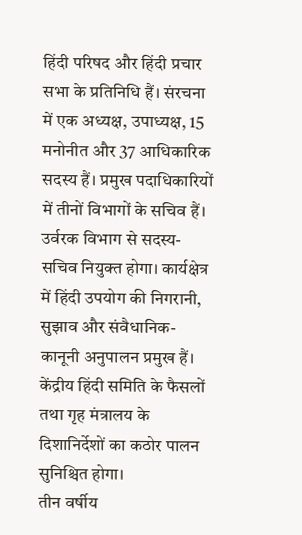हिंदी परिषद और हिंदी प्रचार सभा के प्रतिनिधि हैं। संरचना में एक अध्यक्ष, उपाध्यक्ष, 15 मनोनीत और 37 आधिकारिक सदस्य हैं। प्रमुख पदाधिकारियों में तीनों विभागों के सचिव हैं।
उर्वरक विभाग से सदस्य-सचिव नियुक्त होगा। कार्यक्षेत्र में हिंदी उपयोग की निगरानी, सुझाव और संवैधानिक-कानूनी अनुपालन प्रमुख हैं। केंद्रीय हिंदी समिति के फैसलों तथा गृह मंत्रालय के दिशानिर्देशों का कठोर पालन सुनिश्चित होगा।
तीन वर्षीय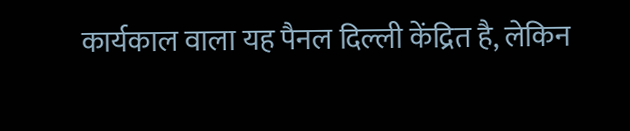कार्यकाल वाला यह पैनल दिल्ली केंद्रित है, लेकिन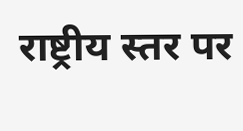राष्ट्रीय स्तर पर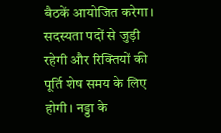बैठकें आयोजित करेगा। सदस्यता पदों से जुड़ी रहेगी और रिक्तियों की पूर्ति शेष समय के लिए होगी। नड्डा के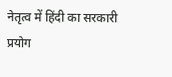नेतृत्व में हिंदी का सरकारी प्रयोग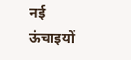नई ऊंचाइयों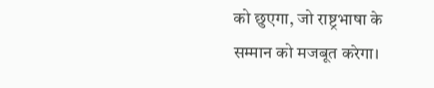को छुएगा, जो राष्ट्रभाषा के सम्मान को मजबूत करेगा।